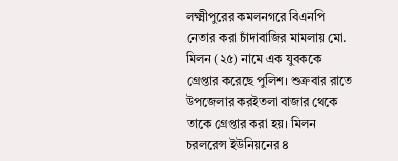লক্ষ্মীপুরের কমলনগরে বিএনপি নেতার করা চাঁদাবাজির মামলায় মো. মিলন (২৫) নামে এক যুবককে গ্রেপ্তার করেছে পুলিশ। শুক্রবার রাতে উপজেলার করইতলা বাজার থেকে তাকে গ্রেপ্তার করা হয়। মিলন চরলরেন্স ইউনিয়নের ৪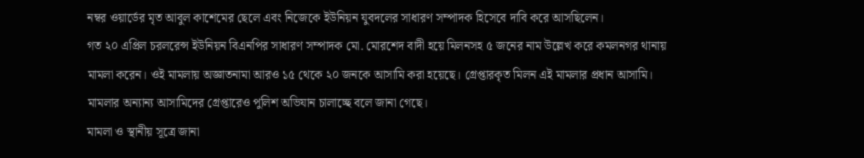নম্বর ওয়ার্ডের মৃত আবুল কাশেমের ছেলে এবং নিজেকে ইউনিয়ন যুবদলের সাধারণ সম্পাদক হিসেবে দাবি করে আসছিলেন।
গত ২০ এপ্রিল চরলরেন্স ইউনিয়ন বিএনপির সাধারণ সম্পাদক মো. মোরশেদ বাদী হয়ে মিলনসহ ৫ জনের নাম উল্লেখ করে কমলনগর থানায় মামলা করেন। ওই মামলায় অজ্ঞাতনামা আরও ১৫ থেকে ২০ জনকে আসামি করা হয়েছে। গ্রেপ্তারকৃত মিলন এই মামলার প্রধান আসামি। মামলার অন্যান্য আসামিদের গ্রেপ্তারেও পুলিশ অভিযান চালাচ্ছে বলে জানা গেছে।
মামলা ও স্থানীয় সূত্রে জানা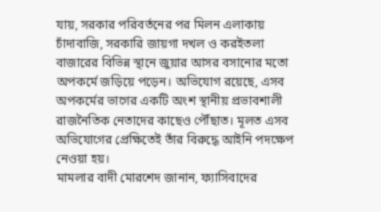যায়, সরকার পরিবর্তনের পর মিলন এলাকায় চাঁদাবাজি, সরকারি জায়গা দখল ও করইতলা বাজারের বিভিন্ন স্থানে জুয়ার আসর বসানোর মতো অপকর্মে জড়িয়ে পড়েন। অভিযোগ রয়েছে, এসব অপকর্মের ভাগের একটি অংশ স্থানীয় প্রভাবশালী রাজনৈতিক নেতাদের কাছেও পৌঁছাত। মূলত এসব অভিযোগের প্রেক্ষিতেই তাঁর বিরুদ্ধে আইনি পদক্ষেপ নেওয়া হয়।
মামলার বাদী মোরশেদ জানান, ফ্যাসিবাদের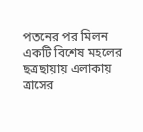পতনের পর মিলন একটি বিশেষ মহলের ছত্রছায়ায় এলাকায় ত্রাসের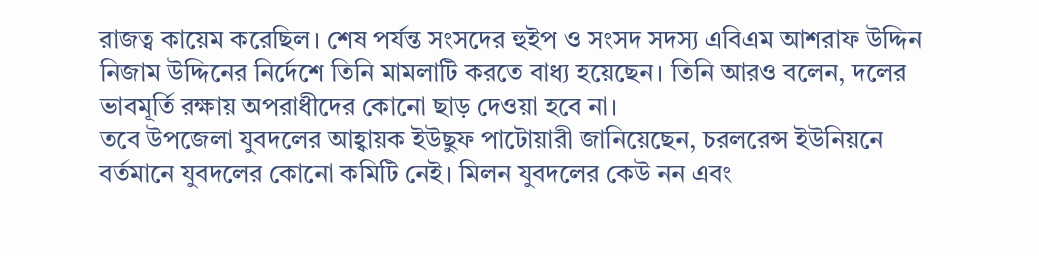রাজত্ব কায়েম করেছিল। শেষ পর্যন্ত সংসদের হুইপ ও সংসদ সদস্য এবিএম আশরাফ উদ্দিন নিজাম উদ্দিনের নির্দেশে তিনি মামলাটি করতে বাধ্য হয়েছেন। তিনি আরও বলেন, দলের ভাবমূর্তি রক্ষায় অপরাধীদের কোনো ছাড় দেওয়া হবে না।
তবে উপজেলা যুবদলের আহ্বায়ক ইউছুফ পাটোয়ারী জানিয়েছেন, চরলরেন্স ইউনিয়নে বর্তমানে যুবদলের কোনো কমিটি নেই। মিলন যুবদলের কেউ নন এবং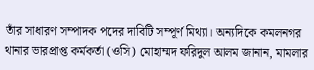তাঁর সাধারণ সম্পাদক পদের দাবিটি সম্পূর্ণ মিথ্যা। অন্যদিকে কমলনগর থানার ভারপ্রাপ্ত কর্মকর্তা (ওসি) মোহাম্মদ ফরিদুল আলম জানান, মামলার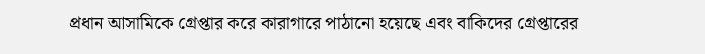প্রধান আসামিকে গ্রেপ্তার করে কারাগারে পাঠানো হয়েছে এবং বাকিদের গ্রেপ্তারের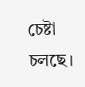চেষ্টা চলছে।